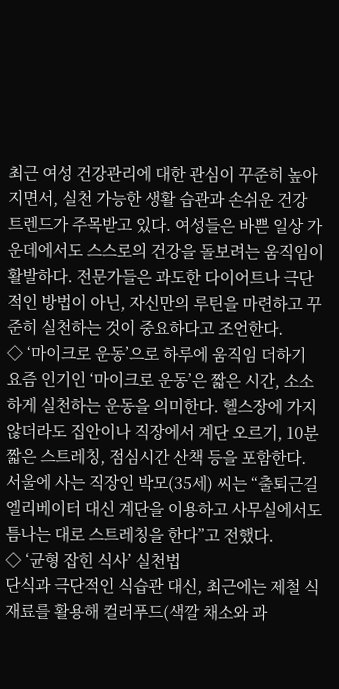최근 여성 건강관리에 대한 관심이 꾸준히 높아지면서, 실천 가능한 생활 습관과 손쉬운 건강 트렌드가 주목받고 있다. 여성들은 바쁜 일상 가운데에서도 스스로의 건강을 돌보려는 움직임이 활발하다. 전문가들은 과도한 다이어트나 극단적인 방법이 아닌, 자신만의 루틴을 마련하고 꾸준히 실천하는 것이 중요하다고 조언한다.
◇ ‘마이크로 운동’으로 하루에 움직임 더하기
요즘 인기인 ‘마이크로 운동’은 짧은 시간, 소소하게 실천하는 운동을 의미한다. 헬스장에 가지 않더라도 집안이나 직장에서 계단 오르기, 10분 짧은 스트레칭, 점심시간 산책 등을 포함한다. 서울에 사는 직장인 박모(35세) 씨는 “출퇴근길 엘리베이터 대신 계단을 이용하고 사무실에서도 틈나는 대로 스트레칭을 한다”고 전했다.
◇ ‘균형 잡힌 식사’ 실천법
단식과 극단적인 식습관 대신, 최근에는 제철 식재료를 활용해 컬러푸드(색깔 채소와 과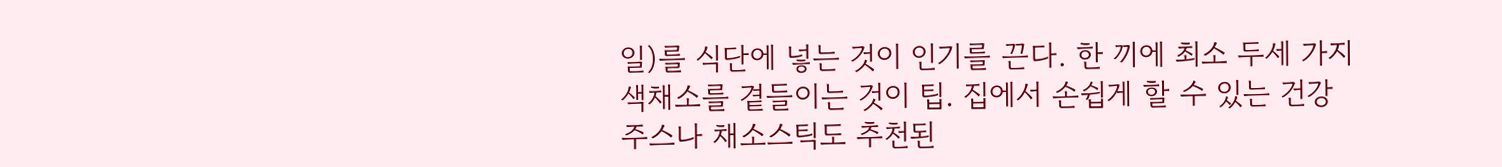일)를 식단에 넣는 것이 인기를 끈다. 한 끼에 최소 두세 가지 색채소를 곁들이는 것이 팁. 집에서 손쉽게 할 수 있는 건강주스나 채소스틱도 추천된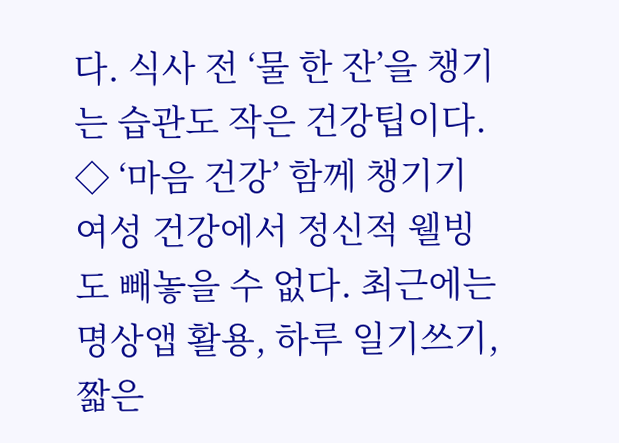다. 식사 전 ‘물 한 잔’을 챙기는 습관도 작은 건강팁이다.
◇ ‘마음 건강’ 함께 챙기기
여성 건강에서 정신적 웰빙도 빼놓을 수 없다. 최근에는 명상앱 활용, 하루 일기쓰기, 짧은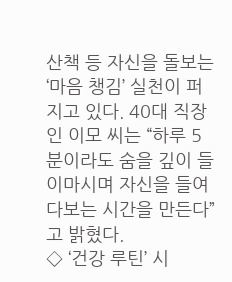산책 등 자신을 돌보는 ‘마음 챙김’ 실천이 퍼지고 있다. 40대 직장인 이모 씨는 “하루 5분이라도 숨을 깊이 들이마시며 자신을 들여다보는 시간을 만든다”고 밝혔다.
◇ ‘건강 루틴’ 시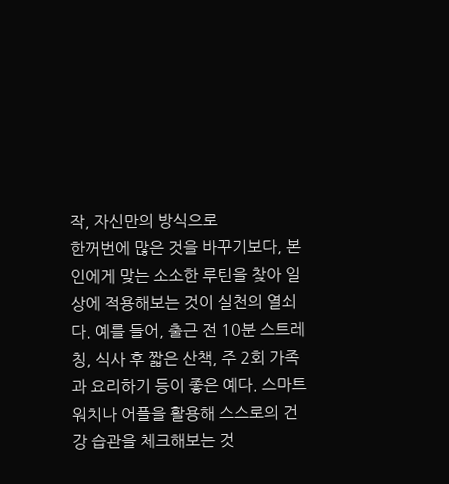작, 자신만의 방식으로
한꺼번에 많은 것을 바꾸기보다, 본인에게 맞는 소소한 루틴을 찾아 일상에 적용해보는 것이 실천의 열쇠다. 예를 들어, 출근 전 10분 스트레칭, 식사 후 짧은 산책, 주 2회 가족과 요리하기 등이 좋은 예다. 스마트워치나 어플을 활용해 스스로의 건강 습관을 체크해보는 것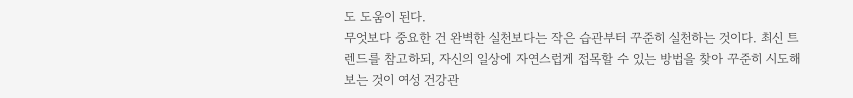도 도움이 된다.
무엇보다 중요한 건 완벽한 실천보다는 작은 습관부터 꾸준히 실천하는 것이다. 최신 트렌드를 참고하되, 자신의 일상에 자연스럽게 접목할 수 있는 방법을 찾아 꾸준히 시도해보는 것이 여성 건강관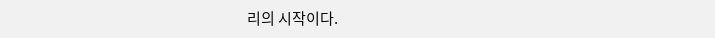리의 시작이다.